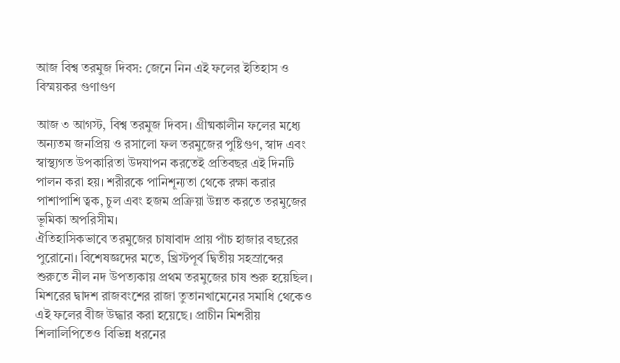আজ বিশ্ব তরমুজ দিবস: জেনে নিন এই ফলের ইতিহাস ও বিস্ময়কর গুণাগুণ

আজ ৩ আগস্ট, বিশ্ব তরমুজ দিবস। গ্রীষ্মকালীন ফলের মধ্যে অন্যতম জনপ্রিয় ও রসালো ফল তরমুজের পুষ্টিগুণ, স্বাদ এবং স্বাস্থ্যগত উপকারিতা উদযাপন করতেই প্রতিবছর এই দিনটি পালন করা হয়। শরীরকে পানিশূন্যতা থেকে রক্ষা করার পাশাপাশি ত্বক, চুল এবং হজম প্রক্রিয়া উন্নত করতে তরমুজের ভূমিকা অপরিসীম।
ঐতিহাসিকভাবে তরমুজের চাষাবাদ প্রায় পাঁচ হাজার বছরের পুরোনো। বিশেষজ্ঞদের মতে, খ্রিস্টপূর্ব দ্বিতীয় সহস্রাব্দের শুরুতে নীল নদ উপত্যকায় প্রথম তরমুজের চাষ শুরু হয়েছিল। মিশরের দ্বাদশ রাজবংশের রাজা তুতানখামেনের সমাধি থেকেও এই ফলের বীজ উদ্ধার করা হয়েছে। প্রাচীন মিশরীয় শিলালিপিতেও বিভিন্ন ধরনের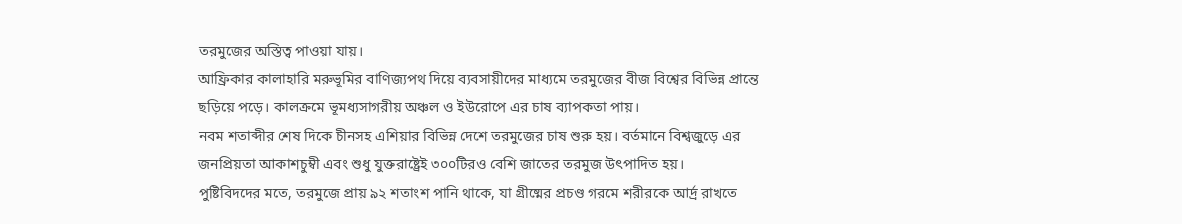তরমুজের অস্তিত্ব পাওয়া যায়।
আফ্রিকার কালাহারি মরুভূমির বাণিজ্যপথ দিয়ে ব্যবসায়ীদের মাধ্যমে তরমুজের বীজ বিশ্বের বিভিন্ন প্রান্তে ছড়িয়ে পড়ে। কালক্রমে ভূমধ্যসাগরীয় অঞ্চল ও ইউরোপে এর চাষ ব্যাপকতা পায়।
নবম শতাব্দীর শেষ দিকে চীনসহ এশিয়ার বিভিন্ন দেশে তরমুজের চাষ শুরু হয়। বর্তমানে বিশ্বজুড়ে এর জনপ্রিয়তা আকাশচুম্বী এবং শুধু যুক্তরাষ্ট্রেই ৩০০টিরও বেশি জাতের তরমুজ উৎপাদিত হয়।
পুষ্টিবিদদের মতে, তরমুজে প্রায় ৯২ শতাংশ পানি থাকে, যা গ্রীষ্মের প্রচণ্ড গরমে শরীরকে আর্দ্র রাখতে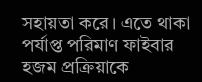সহায়তা করে। এতে থাকা পর্যাপ্ত পরিমাণ ফাইবার হজম প্রক্রিয়াকে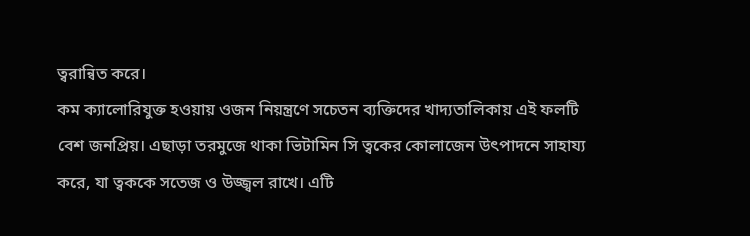ত্বরান্বিত করে।
কম ক্যালোরিযুক্ত হওয়ায় ওজন নিয়ন্ত্রণে সচেতন ব্যক্তিদের খাদ্যতালিকায় এই ফলটি বেশ জনপ্রিয়। এছাড়া তরমুজে থাকা ভিটামিন সি ত্বকের কোলাজেন উৎপাদনে সাহায্য করে, যা ত্বককে সতেজ ও উজ্জ্বল রাখে। এটি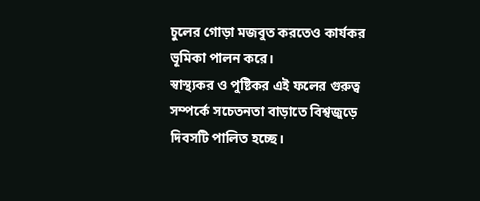চুলের গোড়া মজবুত করতেও কার্যকর ভূমিকা পালন করে।
স্বাস্থ্যকর ও পুষ্টিকর এই ফলের গুরুত্ব সম্পর্কে সচেতনতা বাড়াতে বিশ্বজুড়ে দিবসটি পালিত হচ্ছে।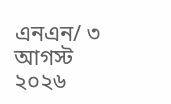এনএন/ ৩ আগস্ট ২০২৬